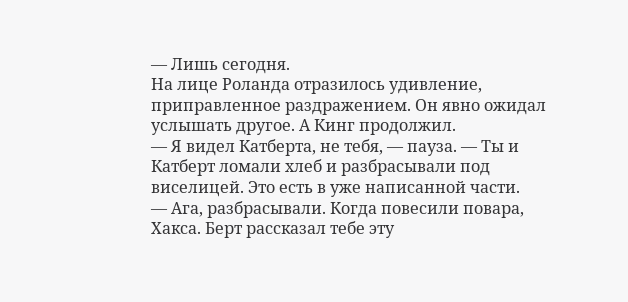— Лишь сегодня.
На лице Роланда отразилось удивление, приправленное раздражением. Он явно ожидал услышать другое. А Кинг продолжил.
— Я видел Катберта, не тебя, — пауза. — Ты и Катберт ломали хлеб и разбрасывали под виселицей. Это есть в уже написанной части.
— Ага, разбрасывали. Когда повесили повара, Хакса. Берт рассказал тебе эту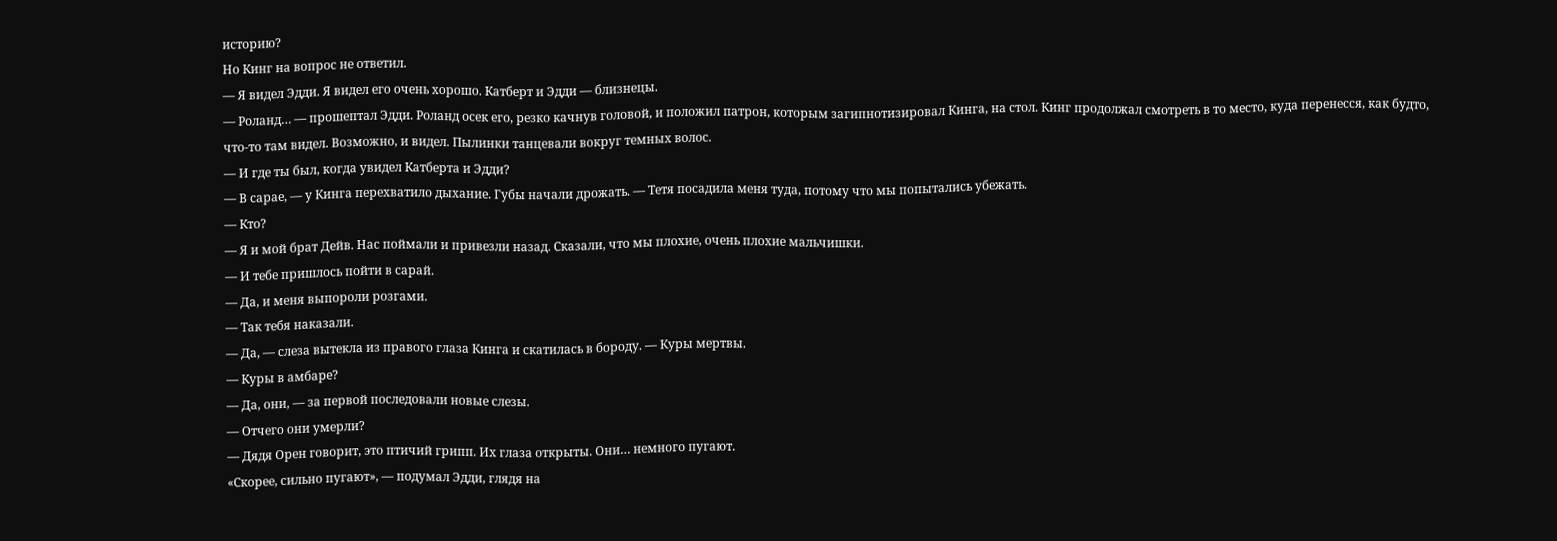историю?
Но Кинг на вопрос не ответил.
— Я видел Эдди. Я видел его очень хорошо. Катберт и Эдди — близнецы.
— Роланд… — прошептал Эдди. Роланд осек его, резко качнув головой, и положил патрон, которым загипнотизировал Кинга, на стол. Кинг продолжал смотреть в то место, куда перенесся, как будто, что-то там видел. Возможно, и видел. Пылинки танцевали вокруг темных волос.
— И где ты был, когда увидел Катберта и Эдди?
— В сарае, — у Кинга перехватило дыхание. Губы начали дрожать. — Тетя посадила меня туда, потому что мы попытались убежать.
— Кто?
— Я и мой брат Дейв. Нас поймали и привезли назад. Сказали, что мы плохие, очень плохие мальчишки.
— И тебе пришлось пойти в сарай.
— Да, и меня выпороли розгами.
— Так тебя наказали.
— Да, — слеза вытекла из правого глаза Кинга и скатилась в бороду. — Куры мертвы.
— Куры в амбаре?
— Да, они, — за первой последовали новые слезы.
— Отчего они умерли?
— Дядя Орен говорит, это птичий грипп. Их глаза открыты. Они… немного пугают.
«Скорее, сильно пугают», — подумал Эдди, глядя на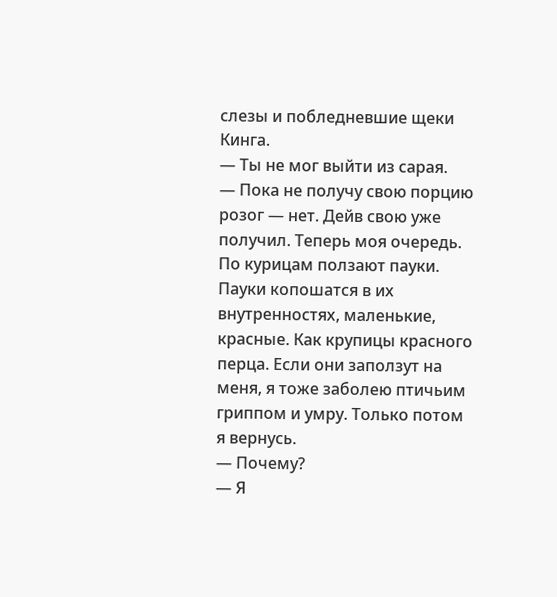слезы и побледневшие щеки Кинга.
— Ты не мог выйти из сарая.
— Пока не получу свою порцию розог — нет. Дейв свою уже получил. Теперь моя очередь. По курицам ползают пауки. Пауки копошатся в их внутренностях, маленькие, красные. Как крупицы красного перца. Если они заползут на меня, я тоже заболею птичьим гриппом и умру. Только потом я вернусь.
— Почему?
— Я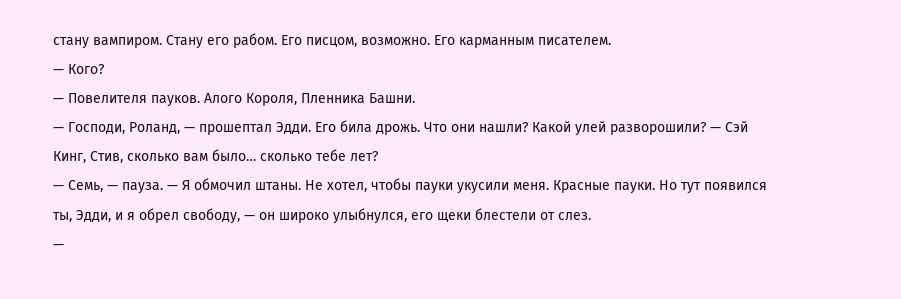стану вампиром. Стану его рабом. Его писцом, возможно. Его карманным писателем.
— Кого?
— Повелителя пауков. Алого Короля, Пленника Башни.
— Господи, Роланд, — прошептал Эдди. Его била дрожь. Что они нашли? Какой улей разворошили? — Сэй Кинг, Стив, сколько вам было… сколько тебе лет?
— Семь, — пауза. — Я обмочил штаны. Не хотел, чтобы пауки укусили меня. Красные пауки. Но тут появился ты, Эдди, и я обрел свободу, — он широко улыбнулся, его щеки блестели от слез.
—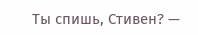Ты спишь, Стивен? —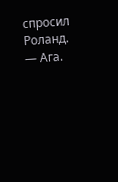спросил Роланд.
— Ага.